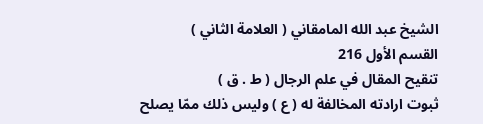الشيخ عبد الله المامقاني ( العلامة الثاني )
القسم الأول 216
تنقيح المقال في علم الرجال ( ط . ق )
ثبوت ارادته المخالفة له ( ع ) وليس ذلك ممّا يصلح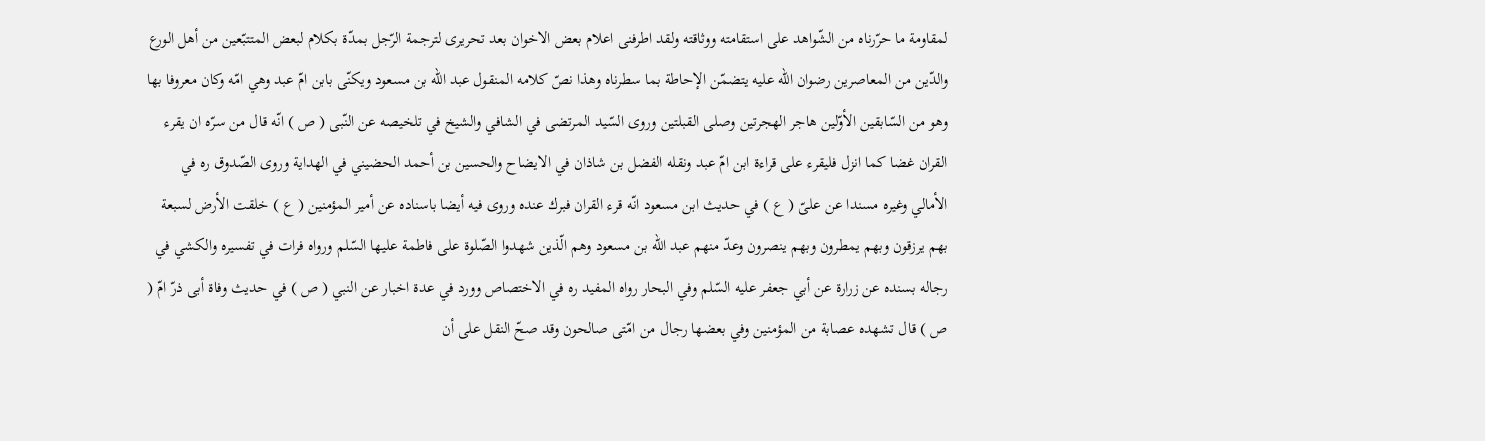لمقاومة ما حرّرناه من الشّواهد على استقامته ووثاقته ولقد اطرفنى اعلام بعض الاخوان بعد تحريرى لترجمة الرّجل بمدّة بكلام لبعض المتتبّعين من أهل الورع والدّين من المعاصرين رضوان اللّه عليه يتضمّن الإحاطة بما سطرناه وهذا نصّ كلامه المنقول عبد اللّه بن مسعود ويكنّى بابن امّ عبد وهي امّه وكان معروفا بها وهو من السّابقين الأوّلين هاجر الهجرتين وصلى القبلتين وروى السّيد المرتضى في الشافي والشيخ في تلخيصه عن النّبى ( ص ) انّه قال من سرّه ان يقرء القران غضا كما انزل فليقرء على قراءة ابن امّ عبد ونقله الفضل بن شاذان في الايضاح والحسين بن أحمد الحضيني في الهداية وروى الصّدوق ره في الأمالي وغيره مسندا عن علىّ ( ع ) في حديث ابن مسعود انّه قرء القران فبرك عنده وروى فيه أيضا باسناده عن أمير المؤمنين ( ع ) خلقت الأرض لسبعة بهم يرزقون وبهم يمطرون وبهم ينصرون وعدّ منهم عبد اللّه بن مسعود وهم الّذين شهدوا الصّلوة على فاطمة عليها السّلم ورواه فرات في تفسيره والكشي في رجاله بسنده عن زرارة عن أبي جعفر عليه السّلم وفي البحار رواه المفيد ره في الاختصاص وورد في عدة اخبار عن النبي ( ص ) في حديث وفاة أبى ذرّ امّ ( ص ) قال تشهده عصابة من المؤمنين وفي بعضها رجال من امّتى صالحون وقد صحّ النقل على أن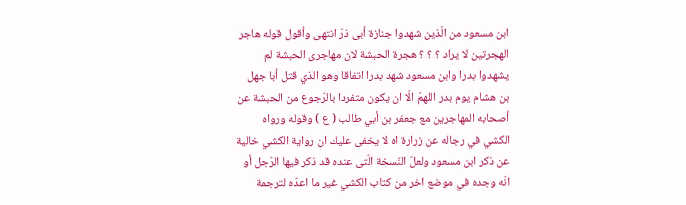ابن مسعود من الّذين شهدوا جنازة أبى ذرّ انتهى وأقول قوله هاجر الهجرتين لا يراد ؟ ؟ ؟ هجرة الحبشة لان مهاجرى الحبشة لم يشهدوا بدرا وابن مسعود شهد بدرا اتفاقا وهو الذي قتل أبا جهل بن هشام يوم بدر اللهمّ الّا ان يكون متفردا بالرّجوع من الحبشة عن أصحابه المهاجرين مع جعفر بن أبي طالب ( ع ) وقوله ورواه الكشي في رجاله عن زرارة اه لا يخفى عليك ان رواية الكشي خالية عن ذكر ابن مسعود ولعلّ النّسخة الّتى عنده قد ذكر فيها الرّجل أو انّه وجده في موضع اخر من كتاب الكشي غير ما اعدّه لترجمة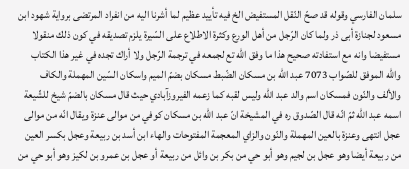سلمان الفارسي وقوله قد صحّ النّقل المستفيض الخ فيه تأييد عظيم لما أشرنا اليه من انفراد المرتضى برواية شهود ابن مسعود لجنازة أبى ذر ولما كان الرّجل من أهل الورع وكثرة الاطلاع على السّيرة يلزم تصديقه في كون ذلك منقولا مستفيضا وانه مع استفادته صحيح هذا ما وفق اللّه تع لجمعه في ترجمة الرّجل ولا أراك تجده في غير هذا الكتاب واللّه الموفق للصّواب 7073 عبد اللّه بن مسكان الضّبط مسكان بضمّ الميم واسكان السّين المهملة والكاف والألف والنّون فمسكان اسم والد عبد اللّه وليس لقبه كما زعمه الفيروزآبادي حيث قال مسكان بالضمّ شيخ للشّيعة اسمه عبد اللّه ثمّ انّه قال الصّدوق ره في المشيخة انّ عبد اللّه بن مسكان كوفي من موالى عنزة ويقال انّه من موالى عجل انتهى وعنزة بالعين المهملة والنّون والزاي المعجمة المفتوحات والهاء ابن أسد بن ربيعة وعجل بكسر العين من ربيعة أيضا وهو عجل بن لجيم وهو أبو حي من بكر بن وائل من ربيعة أو عجل بن عمرو بن لكيز وهو أبو حي من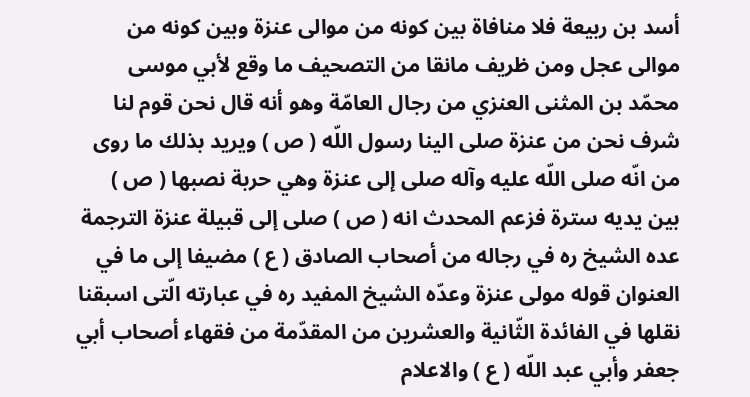أسد بن ربيعة فلا منافاة بين كونه من موالى عنزة وبين كونه من موالى عجل ومن ظريف مانقا من التصحيف ما وقع لأبي موسى محمّد بن المثنى العنزي من رجال العامّة وهو أنه قال نحن قوم لنا شرف نحن من عنزة صلى الينا رسول اللّه ( ص ) ويريد بذلك ما روى من انّه صلى اللّه عليه وآله صلى إلى عنزة وهي حربة نصبها ( ص ) بين يديه سترة فزعم المحدث انه ( ص ) صلى إلى قبيلة عنزة الترجمة عده الشيخ ره في رجاله من أصحاب الصادق ( ع ) مضيفا إلى ما في العنوان قوله مولى عنزة وعدّه الشيخ المفيد ره في عبارته الّتى اسبقنا نقلها في الفائدة الثّانية والعشرين من المقدّمة من فقهاء أصحاب أبي جعفر وأبي عبد اللّه ( ع ) والاعلام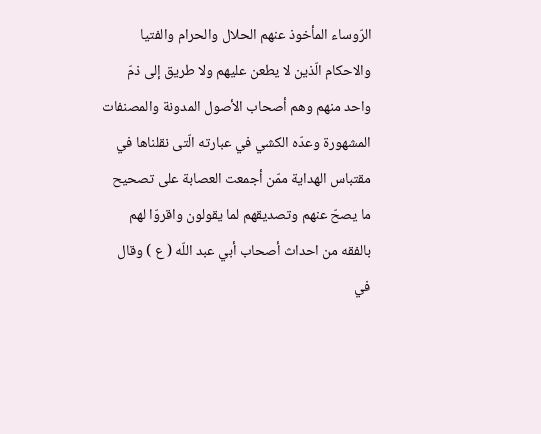الرّوساء المأخوذ عنهم الحلال والحرام والفتيا والاحكام الّذين لا يطعن عليهم ولا طريق إلى ذمّ واحد منهم وهم أصحاب الأصول المدونة والمصنفات المشهورة وعدّه الكشي في عبارته الّتى نقلناها في مقتباس الهداية ممّن أجمعت العصابة على تصحيح ما يصحّ عنهم وتصديقهم لما يقولون واقروّا لهم بالفقه من احداث أصحاب أبي عبد اللّه ( ع ) وقال في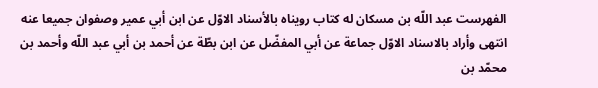الفهرست عبد اللّه بن مسكان له كتاب رويناه بالأسناد الاوّل عن ابن أبي عمير وصفوان جميعا عنه انتهى وأراد بالاسناد الاوّل جماعة عن أبي المفضّل عن ابن بطّة عن أحمد بن أبي عبد اللّه وأحمد بن محمّد بن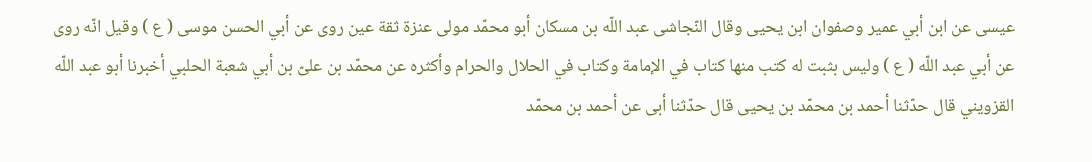عيسى عن ابن أبي عمير وصفوان ابن يحيى وقال النّجاشى عبد اللّه بن مسكان أبو محمّد مولى عنزة ثقة عين روى عن أبي الحسن موسى ( ع ) وقيل انّه روى عن أبي عبد اللّه ( ع ) وليس بثبت له كتب منها كتاب في الإمامة وكتاب في الحلال والحرام وأكثره عن محمّد بن علىّ بن أبي شعبة الحلبي أخبرنا أبو عبد اللّه القزويني قال حدّثنا أحمد بن محمّد بن يحيى قال حدّثنا أبى عن أحمد بن محمّد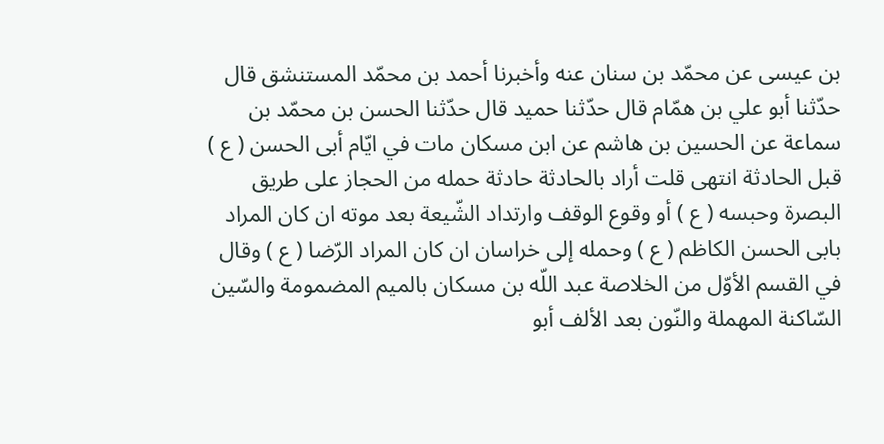بن عيسى عن محمّد بن سنان عنه وأخبرنا أحمد بن محمّد المستنشق قال حدّثنا أبو علي بن همّام قال حدّثنا حميد قال حدّثنا الحسن بن محمّد بن سماعة عن الحسين بن هاشم عن ابن مسكان مات في ايّام أبى الحسن ( ع ) قبل الحادثة انتهى قلت أراد بالحادثة حادثة حمله من الحجاز على طريق البصرة وحبسه ( ع ) أو وقوع الوقف وارتداد الشّيعة بعد موته ان كان المراد بابى الحسن الكاظم ( ع ) وحمله إلى خراسان ان كان المراد الرّضا ( ع ) وقال في القسم الأوّل من الخلاصة عبد اللّه بن مسكان بالميم المضمومة والسّين السّاكنة المهملة والنّون بعد الألف أبو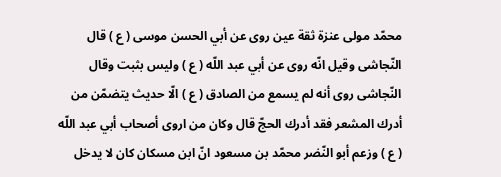محمّد مولى عنزة ثقة عين روى عن أبي الحسن موسى ( ع ) قال النّجاشى وقيل انّه روى عن أبي عبد اللّه ( ع ) وليس بثبت وقال النّجاشى روى أنه لم يسمع من الصادق ( ع ) الّا حديث يتضمّن من أدرك المشعر فقد أدرك الحجّ قال وكان من اروى أصحاب أبي عبد اللّه ( ع ) وزعم أبو النّضر محمّد بن مسعود انّ ابن مسكان كان لا يدخل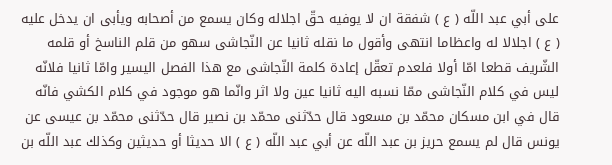على أبي عبد اللّه ( ع ) شفقة ان لا يوفيه حقّ اجلاله وكان يسمع من أصحابه ويأبى ان يدخل عليه ( ع ) اجلالا له واعظاما انتهى وأقول ما نقله ثانيا عن النّجاشى سهو من قلم الناسخ أو قلمه الشّريف قطعا امّا أولا فلعدم تعقّل إعادة كلمة النّجاشى مع هذا الفصل اليسير وامّا ثانيا فلانّه ليس في كلام النّجاشى ممّا نسبه اليه ثانيا عين ولا اثر وانّما هو موجود في كلام الكشي فانّه قال في ابن مسكان محمّد بن مسعود قال حدّثنى محمّد بن نصير قال حدّثنى محمّد بن عيسى عن يونس قال لم يسمع حريز بن عبد اللّه عن أبي عبد اللّه ( ع ) الا حديثا أو حديثين وكذلك عبد اللّه بن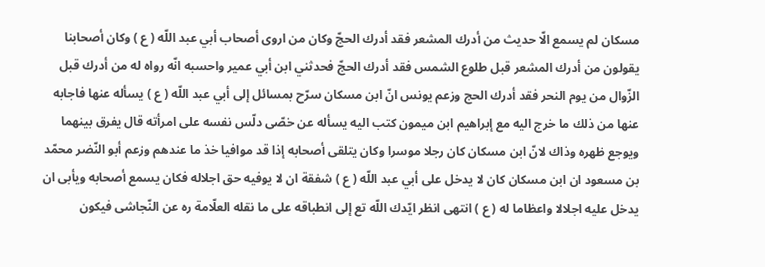مسكان لم يسمع الّا حديث من أدرك المشعر فقد أدرك الحجّ وكان من اروى أصحاب أبي عبد اللّه ( ع ) وكان أصحابنا يقولون من أدرك المشعر قبل طلوع الشمس فقد أدرك الحجّ فحدثني ابن أبي عمير واحسبه انّه رواه له من أدرك قبل الزّوال من يوم النحر فقد أدرك الحج وزعم يونس انّ ابن مسكان سرّح بمسائل إلى أبي عبد اللّه ( ع ) يسأله عنها فاجابه عنها من ذلك ما خرج اليه مع إبراهيم ابن ميمون كتب اليه يسأله عن خصّى دلّس نفسه على امرأته قال يفرق بينهما ويوجع ظهره وذاك لانّ ابن مسكان كان رجلا موسرا وكان يتلقى أصحابه إذا قد موافيا خذ ما عندهم وزعم أبو النّضر محمّد بن مسعود ان ابن مسكان كان لا يدخل على أبي عبد اللّه ( ع ) شفقة ان لا يوفيه حق اجلاله فكان يسمع أصحابه ويأبى ان يدخل عليه اجلالا واعظاما له ( ع ) انتهى انظر ايّدك اللّه تع إلى انطباقه على ما نقله العلّامة ره عن النّجاشى فيكون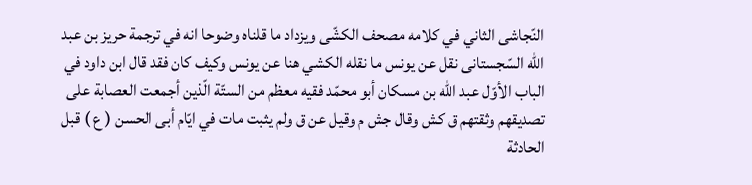النّجاشى الثاني في كلامه مصحف الكشّى ويزداد ما قلناه وضوحا انه في ترجمة حريز بن عبد اللّه السّجستانى نقل عن يونس ما نقله الكشي هنا عن يونس وكيف كان فقد قال ابن داود في الباب الأوّل عبد اللّه بن مسكان أبو محمّد فقيه معظم من الستّة الّذين أجمعت العصابة على تصديقهم وثقتهم ق كش وقال جش م وقيل عن ق ولم يثبت مات في ايّام أبى الحسن ( ع ) قبل الحادثة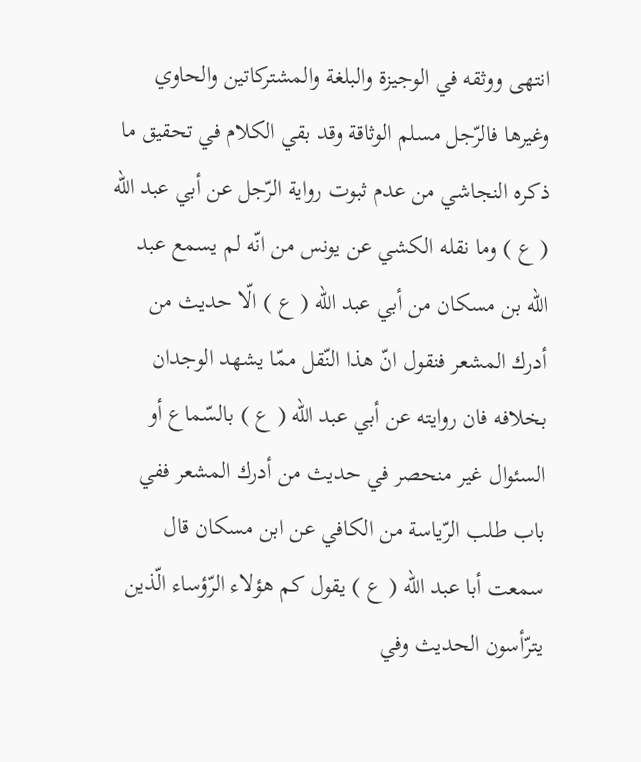انتهى ووثقه في الوجيزة والبلغة والمشتركاتين والحاوي وغيرها فالرّجل مسلم الوثاقة وقد بقي الكلام في تحقيق ما ذكره النجاشي من عدم ثبوت رواية الرّجل عن أبي عبد اللّه ( ع ) وما نقله الكشي عن يونس من انّه لم يسمع عبد اللّه بن مسكان من أبي عبد اللّه ( ع ) الّا حديث من أدرك المشعر فنقول انّ هذا النّقل ممّا يشهد الوجدان بخلافه فان روايته عن أبي عبد اللّه ( ع ) بالسّماع أو السئوال غير منحصر في حديث من أدرك المشعر ففي باب طلب الرّياسة من الكافي عن ابن مسكان قال سمعت أبا عبد اللّه ( ع ) يقول كم هؤلاء الرّؤساء الّذين يترّأسون الحديث وفي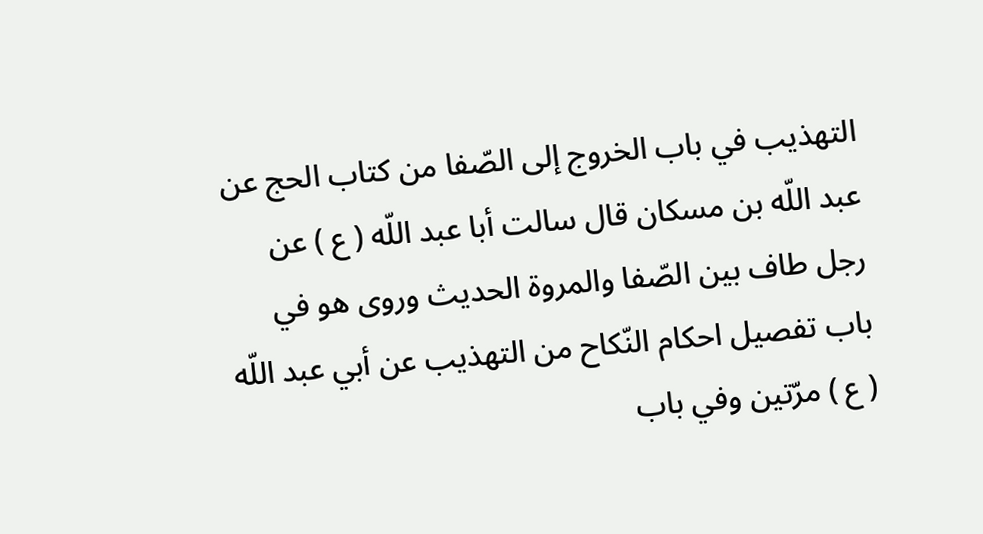التهذيب في باب الخروج إلى الصّفا من كتاب الحج عن عبد اللّه بن مسكان قال سالت أبا عبد اللّه ( ع ) عن رجل طاف بين الصّفا والمروة الحديث وروى هو في باب تفصيل احكام النّكاح من التهذيب عن أبي عبد اللّه ( ع ) مرّتين وفي باب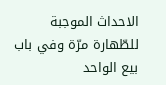الاحداث الموجبة للطّهارة مرّة وفي باب بيع الواحد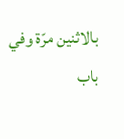بالاثنين مرّة وفي باب